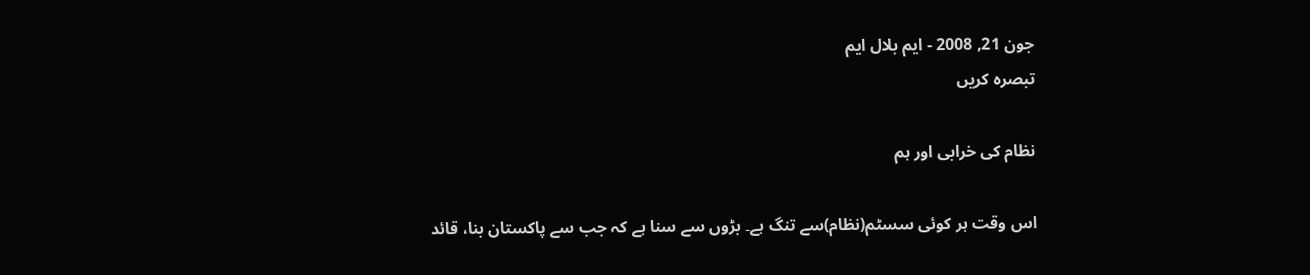جون 21, 2008 - ایم بلال ایم
تبصرہ کریں

نظام کی خرابی اور ہم

اس وقت ہر کوئی سسٹم(نظام)سے تنگ ہے۔ بڑوں سے سنا ہے کہ جب سے پاکستان بنا، قائد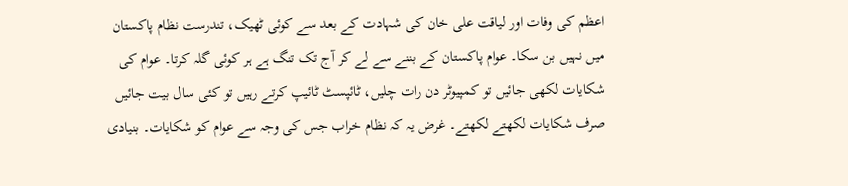اعظم کی وفات اور لیاقت علی خان کی شہادت کے بعد سے کوئی ٹھیک، تندرست نظام پاکستان میں نہیں بن سکا۔ عوام پاکستان کے بننے سے لے کر آج تک تنگ ہے ہر کوئی گلہ کرتا۔ عوام کی شکایات لکھی جائیں تو کمپیوٹر دن رات چلیں، ٹائپسٹ ٹائیپ کرتے رہیں تو کئی سال بیت جائیں صرف شکایات لکھتے لکھتے۔ غرض یہ کہ نظام خراب جس کی وجہ سے عوام کو شکایات۔ بنیادی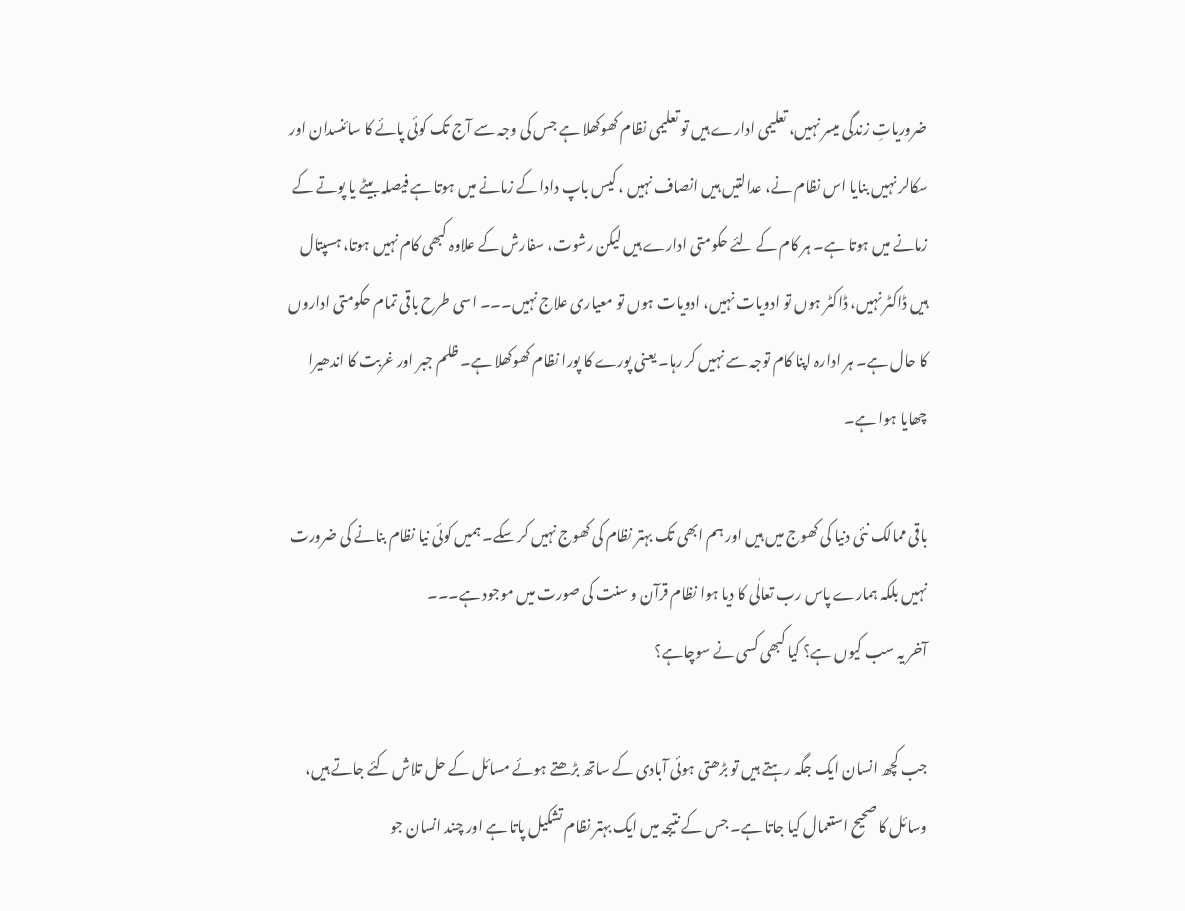ضروریاتِ زندگی میسر نہیں، تعلیمی ادارے ہیں تو تعلیمی نظام کھوکھلا ہے جس کی وجہ سے آج تک کوئی پائے کا سائنسدان اور سکالر نہیں بنایا اس نظام نے، عدالتیں ہیں انصاف نہیں ، کیس باپ دادا کے زمانے میں ہوتا ہے فیصلہ بیٹے یا پوتے کے زمانے میں ہوتا ہے۔ ہر کام کے لئے حکومتی ادارے ہیں لیکن رشوت، سفارش کے علاوہ کبھی کام نہیں ہوتا، ہسپتال ہیں ڈاکٹر نہیں، ڈاکٹر ہوں تو ادویات نہیں، ادویات ہوں تو معیاری علاج نہیں۔۔۔ اسی طرح باقی تمام حکومتی اداروں کا حال ہے۔ ہر ادارہ اپنا کام توجہ سے نہیں کر رہا۔ یعنی پورے کا پورا نظام کھوکھلا ہے۔ ظلم جبر اور غربت کا اندھیرا چھایا ہوا ہے۔

باقی ممالک نئی دنیا کی کھوج میں ہیں اور ہم ابھی تک بہتر نظام کی کھوج نہیں کر سکے۔ ہمیں کوئی نیا نظام بنانے کی ضرورت نہیں بلکہ ہمارے پاس رب تعالٰی کا دیا ہوا نظام قرآن و سنت کی صورت میں موجود ہے۔۔۔
آخر یہ سب کیوں ہے؟ کیا کبھی کسی نے سوچاہے؟

جب کچھ انسان ایک جگہ رہتے ہیں تو بڑھتی ہوئی آبادی کے ساتھ بڑھتے ہوئے مسائل کے حل تلاش کئے جاتے ہیں، وسائل کا صحیح استعمال کیا جاتا ہے۔ جس کے نتیجہ میں ایک بہتر نظام تشکیل پاتا ہے اور چند انسان جو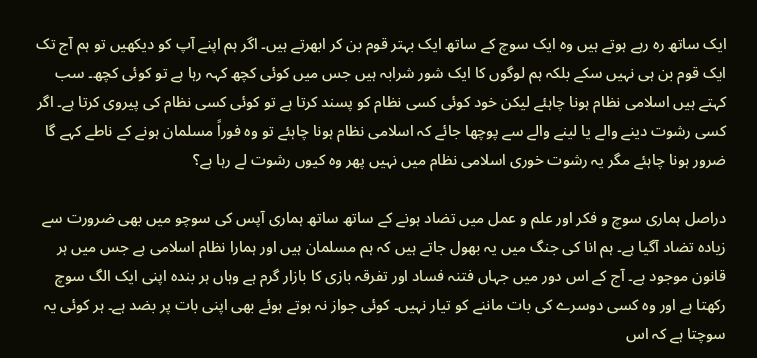ایک ساتھ رہ رہے ہوتے ہیں وہ ایک سوچ کے ساتھ ایک بہتر قوم بن کر ابھرتے ہیں۔ اگر ہم اپنے آپ کو دیکھیں تو ہم آج تک ایک قوم بن ہی نہیں سکے بلکہ ہم لوگوں کا ایک شور شرابہ ہیں جس میں کوئی کچھ کہہ رہا ہے تو کوئی کچھ۔ سب کہتے ہیں اسلامی نظام ہونا چاہئے لیکن خود کوئی کسی نظام کو پسند کرتا ہے تو کوئی کسی نظام کی پیروی کرتا ہے۔ اگر کسی رشوت دینے والے یا لینے والے سے پوچھا جائے کہ اسلامی نظام ہونا چاہئے تو وہ فوراً مسلمان ہونے کے ناطے کہے گا ضرور ہونا چاہئے مگر یہ رشوت خوری اسلامی نظام میں نہیں پھر وہ کیوں رشوت لے رہا ہے؟

دراصل ہماری سوچ و فکر اور علم و عمل میں تضاد ہونے کے ساتھ ساتھ ہماری آپس کی سوچو میں بھی ضرورت سے زیادہ تضاد آگیا ہے۔ ہم انا کی جنگ میں یہ بھول جاتے ہیں کہ ہم مسلمان ہیں اور ہمارا نظام اسلامی ہے جس میں ہر قانون موجود ہے۔ آج کے اس دور میں جہاں فتنہ فساد اور تفرقہ بازی کا بازار گرم ہے وہاں ہر بندہ اپنی ایک الگ سوچ رکھتا ہے اور وہ کسی دوسرے کی بات ماننے کو تیار نہیں۔ کوئی جواز نہ ہوتے ہوئے بھی اپنی بات پر بضد ہے۔ ہر کوئی یہ سوچتا ہے کہ اس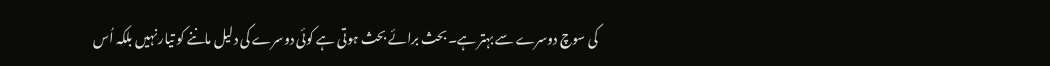کی سوچ دوسرے سے بہتر ہے۔ بحث برائے بحث ہوتی ہے کوئی دوسرے کی دلیل ماننے کو تیار نہیں بلکہ اُس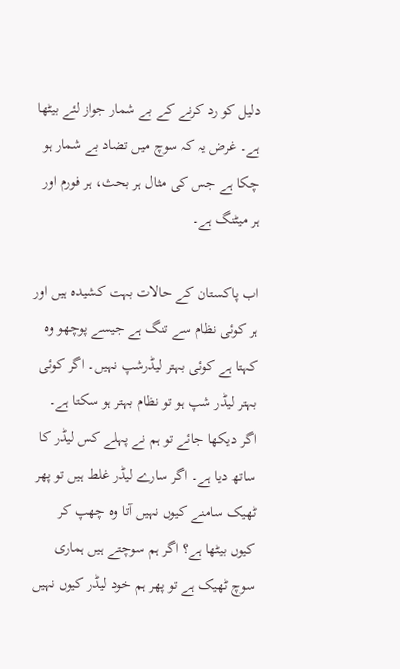دلیل کو رد کرنے کے بے شمار جواز لئے بیٹھا ہے۔ غرض یہ کہ سوچ میں تضاد بے شمار ہو چکا ہے جس کی مثال ہر بحث، ہر فورم اور ہر میٹنگ ہے۔

اب پاکستان کے حالات بہت کشیدہ ہیں اور ہر کوئی نظام سے تنگ ہے جیسے پوچھو وہ کہتا ہے کوئی بہتر لیڈرشپ نہیں۔ اگر کوئی بہتر لیڈر شپ ہو تو نظام بہتر ہو سکتا ہے۔ اگر دیکھا جائے تو ہم نے پہلے کس لیڈر کا ساتھ دیا ہے۔ اگر سارے لیڈر غلط ہیں تو پھر ٹھیک سامنے کیوں نہیں آتا وہ چھپ کر کیوں بیٹھا ہے؟ اگر ہم سوچتے ہیں ہماری سوچ ٹھیک ہے تو پھر ہم خود لیڈر کیوں نہیں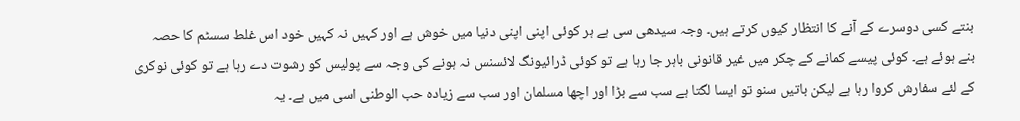بنتے کسی دوسرے کے آنے کا انتظار کیوں کرتے ہیں۔ وجہ سیدھی سی ہے ہر کوئی اپنی اپنی دنیا میں خوش ہے اور کہیں نہ کہیں خود اس غلط سسٹم کا حصہ بنے ہوئے ہے۔ کوئی پیسے کمانے کے چکر میں غیر قانونی باہر جا رہا ہے تو کوئی ڈرائیونگ لائسنس نہ ہونے کی وجہ سے پولیس کو رشوت دے رہا ہے تو کوئی نوکری کے لئے سفارش کروا رہا ہے لیکن باتیں سنو تو ایسا لگتا ہے سب سے بڑا اور اچھا مسلمان اور سب سے زیادہ حب الوطنی اسی میں ہے۔ یہ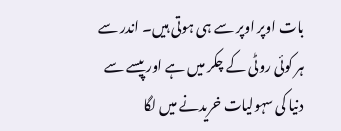بات اوپر اوپر سے ہی ہوتی ہیں۔ اندر سے ہر کوئی روٹی کے چکر میں ہے اور پیسے سے دنیا کی سہولیات خریدنے میں لگا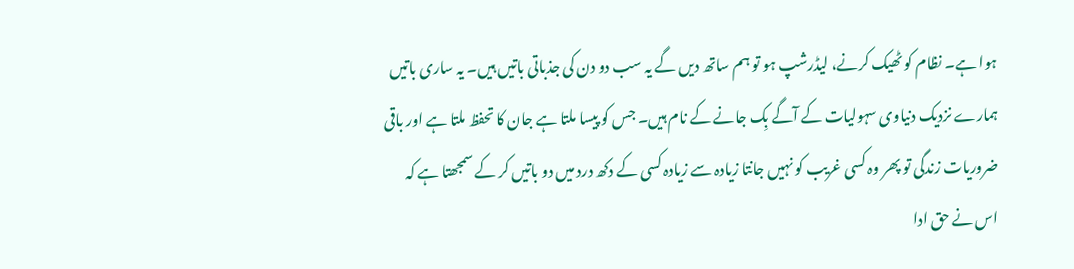ہوا ہے۔ نظام کو ٹھیک کرنے، لیڈرشپ ہو تو ہم ساتھ دیں گے یہ سب دو دن کی جذباتی باتیں ہیں۔ یہ ساری باتیں ہمارے نزدیک دنیاوی سہولیات کے آگے بِک جانے کے نام ہیں۔ جس کو پیسا ملتا ہے جان کا تحفظ ملتا ہے اور باقی ضروریات زندگی تو پھر وہ کسی غریب کو نہیں جانتا زیادہ سے زیادہ کسی کے دکھ درد میں دو باتیں کر کے سمجھتا ہے کہ اس نے حق ادا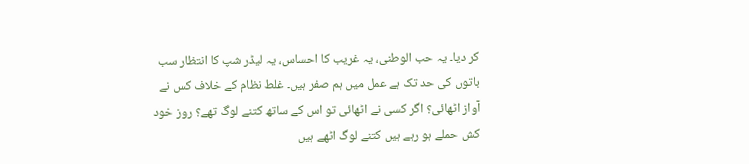کر دیا۔ یہ حب الوطنی، یہ غریب کا احساس، یہ لیڈر شپ کا انتظار سب باتوں کی حد تک ہے عمل میں ہم صفر ہیں۔ غلط نظام کے خلاف کس نے آواز اٹھائی؟ اگر کسی نے اٹھائی تو اس کے ساتھ کتنے لوگ تھے؟ روز خود کش حملے ہو رہے ہیں کتنے لوگ اٹھے ہیں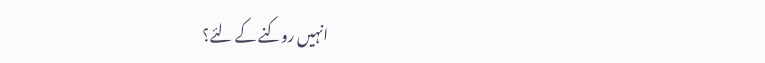انہیں روکنے کے لئے؟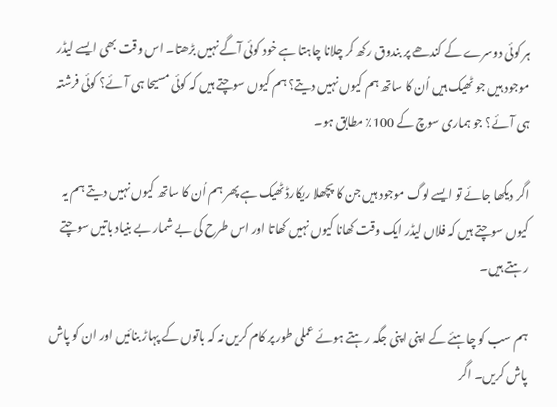ہر کوئی دوسرے کے کندھے پر بندوق رکھ کر چلانا چاہتا ہے خود کوئی آگے نہیں بڑھتا۔ اس وقت بھی ایسے لیڈر موجود ہیں جو ٹھیک ہیں اُن کا ساتھ ہم کیوں نہیں دیتے؟ ہم کیوں سوچتے ہیں کہ کوئی مسیحا ہی آئے؟ کوئی فرشتہ ہی آئے؟ جو ہماری سوچ کے 100٪ مطابق ہو۔

اگر دیکھا جائے تو ایسے لوگ موجود ہیں جن کا پچھلا ریکارڈ ٹھیک ہے پھر ہم اُن کا ساتھ کیوں نہیں دیتے ہم یہ کیوں سوچتے ہیں کہ فلاں لیڈر ایک وقت کھانا کیوں نہیں کھاتا اور اس طرح کی بے شمار بے بنیاد باتیں سوچتے رہتے ہیں۔

ہم سب کو چاہئے کے اپنی اپنی جگہ رہتے ہوئے عملی طور پر کام کریں نہ کہ باتوں کے پہاڑ بنائیں اور ان کو پاش پاش کریں۔ اگر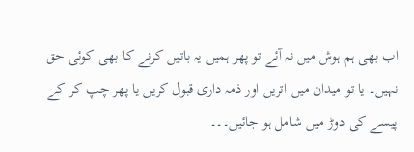اب بھی ہم ہوش میں نہ آئے تو پھر ہمیں یہ باتیں کرنے کا بھی کوئی حق نہیں۔ یا تو میدان میں اتریں اور ذمہ داری قبول کریں یا پھر چپ کر کے پیسے کی دوڑ میں شامل ہو جائیں۔۔۔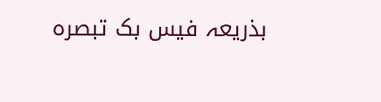بذریعہ فیس بک تبصرہ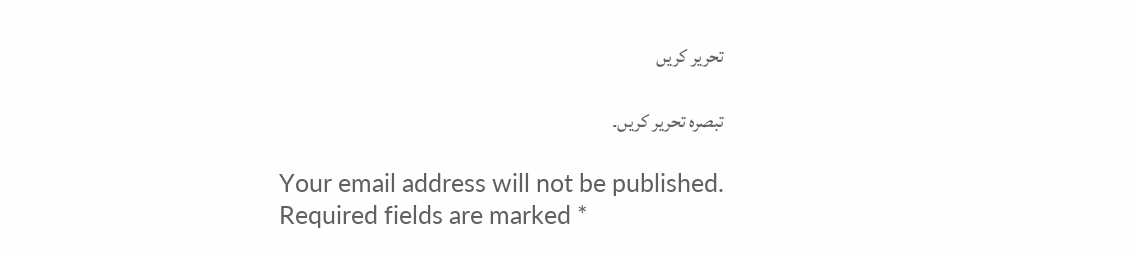تحریر کریں

تبصرہ تحریر کریں۔

Your email address will not be published. Required fields are marked *